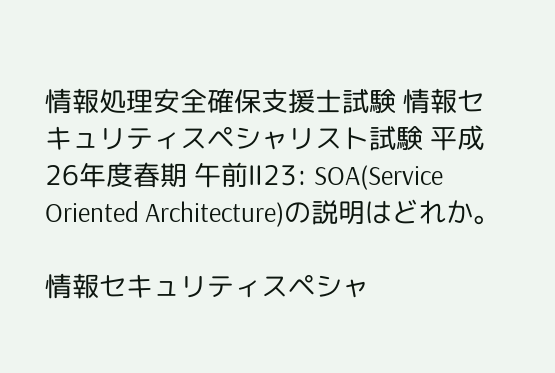情報処理安全確保支援士試験 情報セキュリティスペシャリスト試験 平成26年度春期 午前Ⅱ23: SOA(Service Oriented Architecture)の説明はどれか。

情報セキュリティスペシャ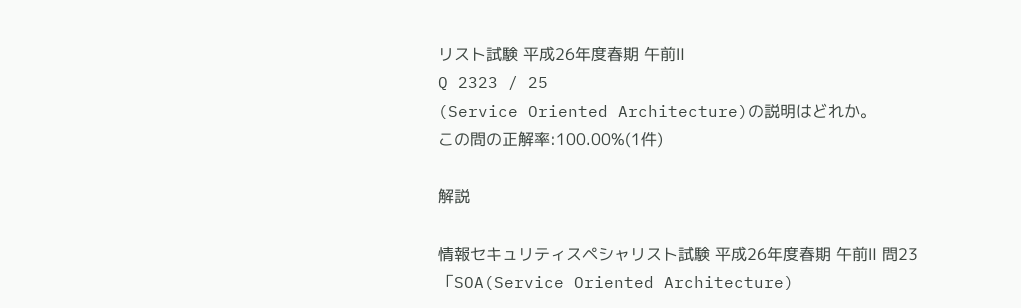リスト試験 平成26年度春期 午前Ⅱ
Q 2323 / 25
(Service Oriented Architecture)の説明はどれか。
この問の正解率:100.00%(1件)

解説

情報セキュリティスペシャリスト試験 平成26年度春期 午前Ⅱ 問23「SOA(Service Oriented Architecture)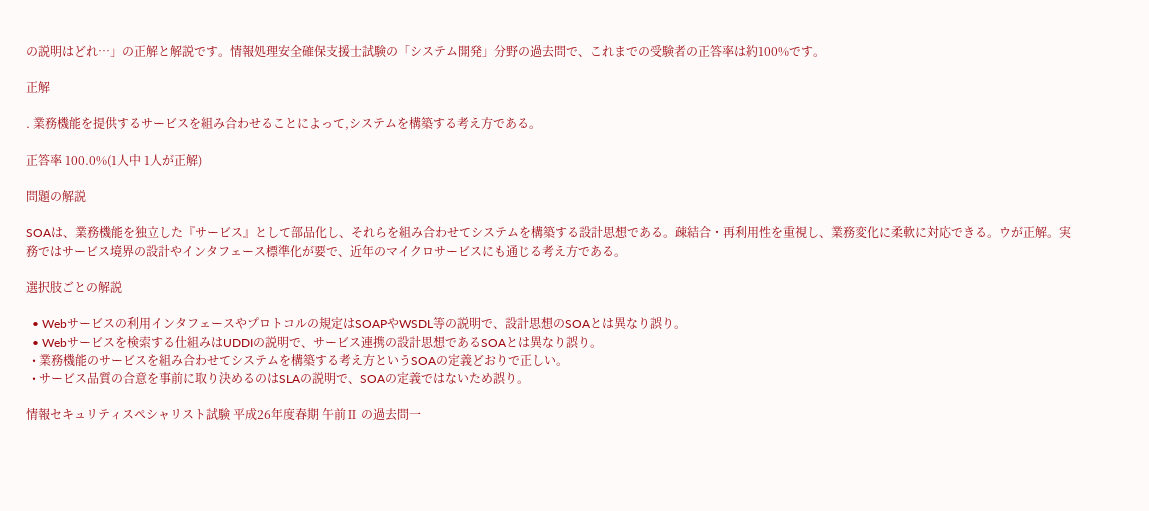の説明はどれ…」の正解と解説です。情報処理安全確保支援士試験の「システム開発」分野の過去問で、これまでの受験者の正答率は約100%です。

正解

. 業務機能を提供するサービスを組み合わせることによって,システムを構築する考え方である。

正答率 100.0%(1人中 1人が正解)

問題の解説

SOAは、業務機能を独立した『サービス』として部品化し、それらを組み合わせてシステムを構築する設計思想である。疎結合・再利用性を重視し、業務変化に柔軟に対応できる。ウが正解。実務ではサービス境界の設計やインタフェース標準化が要で、近年のマイクロサービスにも通じる考え方である。

選択肢ごとの解説

  • Webサービスの利用インタフェースやプロトコルの規定はSOAPやWSDL等の説明で、設計思想のSOAとは異なり誤り。
  • Webサービスを検索する仕組みはUDDIの説明で、サービス連携の設計思想であるSOAとは異なり誤り。
  • 業務機能のサービスを組み合わせてシステムを構築する考え方というSOAの定義どおりで正しい。
  • サービス品質の合意を事前に取り決めるのはSLAの説明で、SOAの定義ではないため誤り。

情報セキュリティスペシャリスト試験 平成26年度春期 午前Ⅱ の過去問一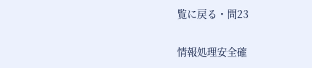覧に戻る・問23

情報処理安全確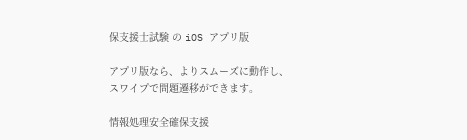保支援士試験 の iOS アプリ版

アプリ版なら、よりスムーズに動作し、
スワイプで問題遷移ができます。

情報処理安全確保支援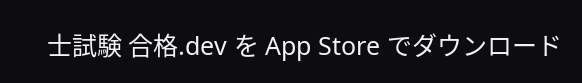士試験 合格.dev を App Store でダウンロード